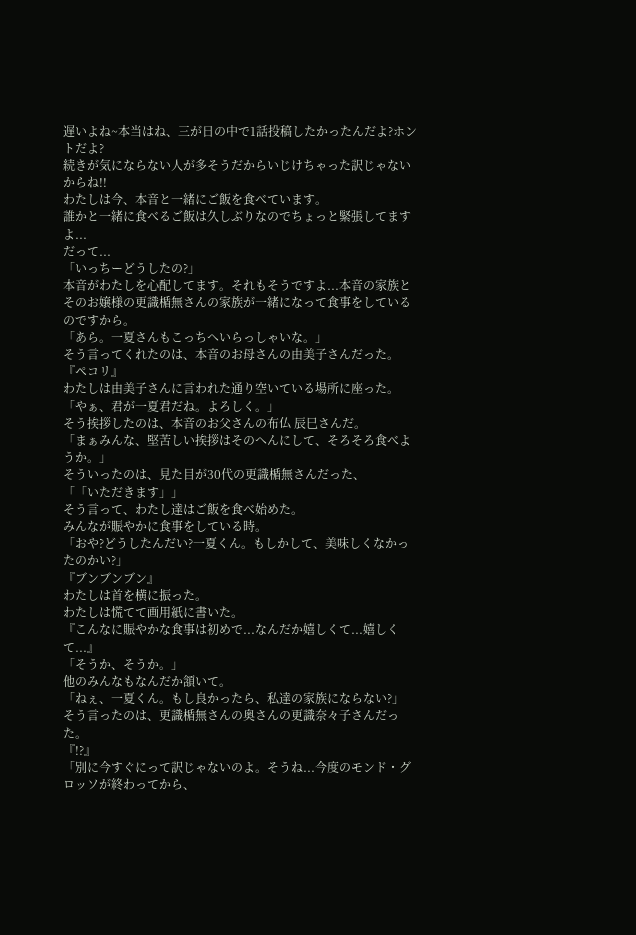遅いよね~本当はね、三が日の中で1話投稿したかったんだよ?ホントだよ?
続きが気にならない人が多そうだからいじけちゃった訳じゃないからね!!
わたしは今、本音と一緒にご飯を食べています。
誰かと一緒に食べるご飯は久しぶりなのでちょっと緊張してますよ...
だって...
「いっちーどうしたの?」
本音がわたしを心配してます。それもそうですよ...本音の家族とそのお嬢様の更識楯無さんの家族が一緒になって食事をしているのですから。
「あら。一夏さんもこっちへいらっしゃいな。」
そう言ってくれたのは、本音のお母さんの由美子さんだった。
『ペコリ』
わたしは由美子さんに言われた通り空いている場所に座った。
「やぁ、君が一夏君だね。よろしく。」
そう挨拶したのは、本音のお父さんの布仏 辰巳さんだ。
「まぁみんな、堅苦しい挨拶はそのへんにして、そろそろ食べようか。」
そういったのは、見た目が30代の更識楯無さんだった、
「「いただきます」」
そう言って、わたし達はご飯を食べ始めた。
みんなが賑やかに食事をしている時。
「おや?どうしたんだい?一夏くん。もしかして、美味しくなかったのかい?」
『ブンブンブン』
わたしは首を横に振った。
わたしは慌てて画用紙に書いた。
『こんなに賑やかな食事は初めで...なんだか嬉しくて...嬉しくて...』
「そうか、そうか。」
他のみんなもなんだか頷いて。
「ねぇ、一夏くん。もし良かったら、私達の家族にならない?」
そう言ったのは、更識楯無さんの奥さんの更識奈々子さんだった。
『!?』
「別に今すぐにって訳じゃないのよ。そうね...今度のモンド・グロッソが終わってから、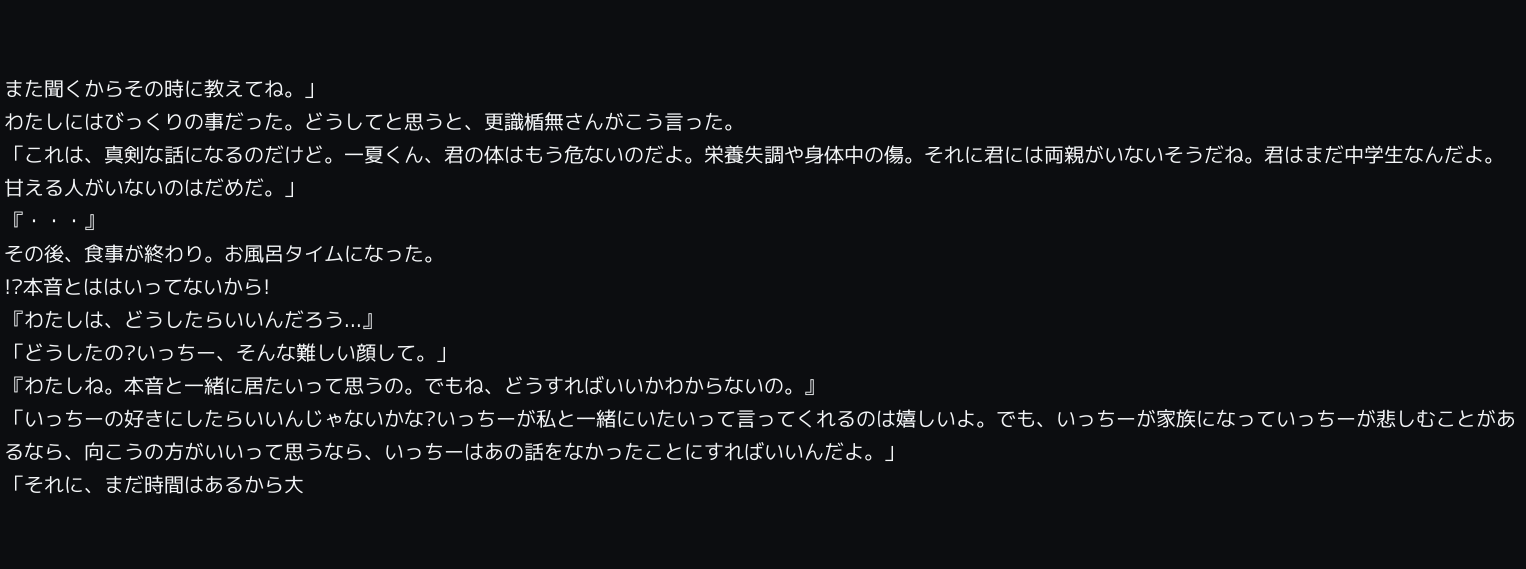また聞くからその時に教えてね。」
わたしにはびっくりの事だった。どうしてと思うと、更識楯無さんがこう言った。
「これは、真剣な話になるのだけど。一夏くん、君の体はもう危ないのだよ。栄養失調や身体中の傷。それに君には両親がいないそうだね。君はまだ中学生なんだよ。甘える人がいないのはだめだ。」
『・・・』
その後、食事が終わり。お風呂タイムになった。
!?本音とははいってないから!
『わたしは、どうしたらいいんだろう...』
「どうしたの?いっちー、そんな難しい顔して。」
『わたしね。本音と一緒に居たいって思うの。でもね、どうすればいいかわからないの。』
「いっちーの好きにしたらいいんじゃないかな?いっちーが私と一緒にいたいって言ってくれるのは嬉しいよ。でも、いっちーが家族になっていっちーが悲しむことがあるなら、向こうの方がいいって思うなら、いっちーはあの話をなかったことにすればいいんだよ。」
「それに、まだ時間はあるから大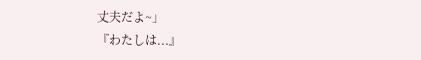丈夫だよ~」
『わたしは...』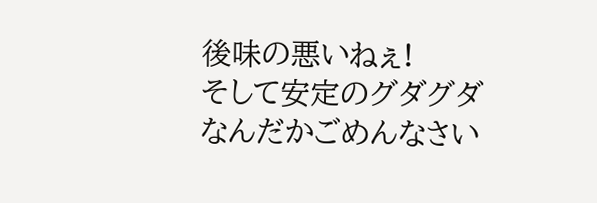後味の悪いねぇ!
そして安定のグダグダ
なんだかごめんなさい